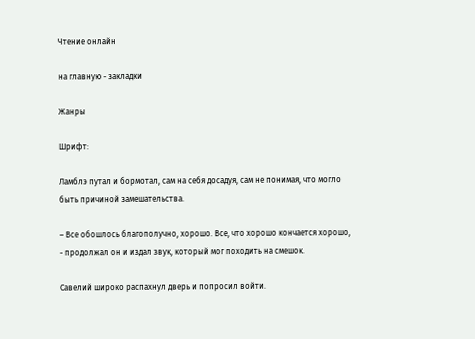Чтение онлайн

на главную - закладки

Жанры

Шрифт:

Ламблэ путал и бормотал, сам на себя досадуя, сам не понимая, что могло быть причиной замешательства.

– Все обошлось благополучно, хорошо. Все, что хорошо кончается хорошо, - продолжал он и издал звук, который мог походить на смешок.

Савелий широко распахнул дверь и попросил войти.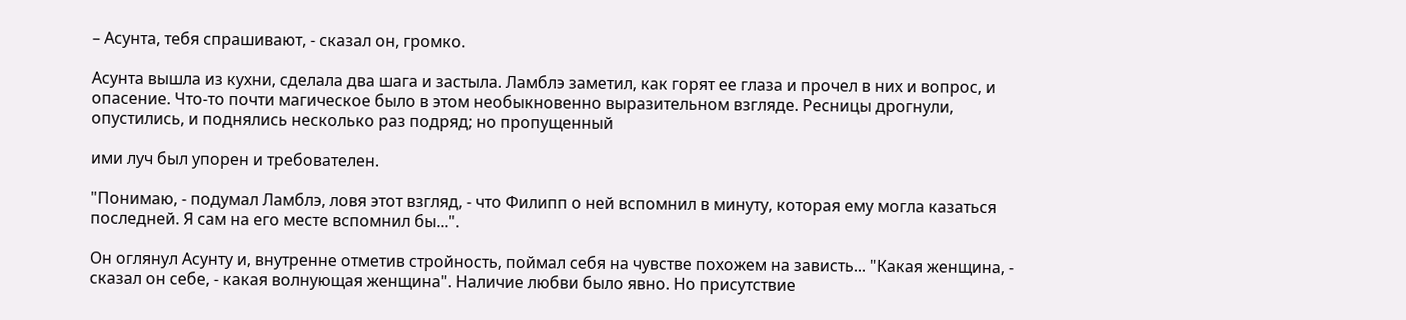– Асунта, тебя спрашивают, - сказал он, громко.

Асунта вышла из кухни, сделала два шага и застыла. Ламблэ заметил, как горят ее глаза и прочел в них и вопрос, и опасение. Что-то почти магическое было в этом необыкновенно выразительном взгляде. Ресницы дрогнули, опустились, и поднялись несколько раз подряд; но пропущенный

ими луч был упорен и требователен.

"Понимаю, - подумал Ламблэ, ловя этот взгляд, - что Филипп о ней вспомнил в минуту, которая ему могла казаться последней. Я сам на его месте вспомнил бы...".

Он оглянул Асунту и, внутренне отметив стройность, поймал себя на чувстве похожем на зависть... "Какая женщина, - сказал он себе, - какая волнующая женщина". Наличие любви было явно. Но присутствие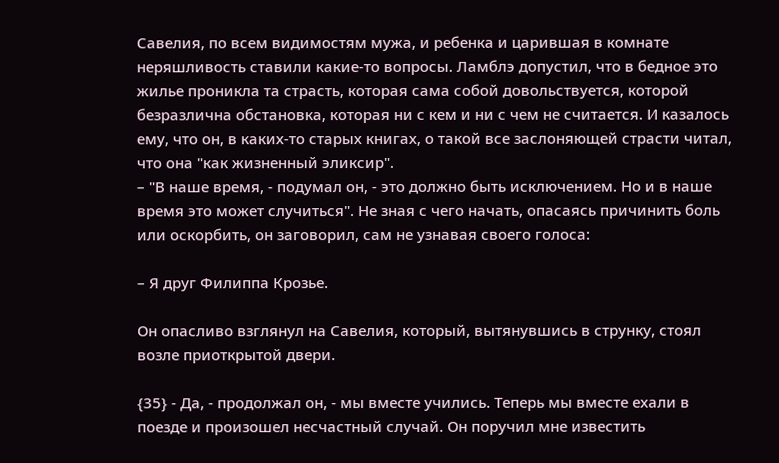Савелия, по всем видимостям мужа, и ребенка и царившая в комнате неряшливость ставили какие-то вопросы. Ламблэ допустил, что в бедное это жилье проникла та страсть, которая сама собой довольствуется, которой безразлична обстановка, которая ни с кем и ни с чем не считается. И казалось ему, что он, в каких-то старых книгах, о такой все заслоняющей страсти читал, что она "как жизненный эликсир".
– "В наше время, - подумал он, - это должно быть исключением. Но и в наше время это может случиться". Не зная с чего начать, опасаясь причинить боль или оскорбить, он заговорил, сам не узнавая своего голоса:

– Я друг Филиппа Крозье.

Он опасливо взглянул на Савелия, который, вытянувшись в струнку, стоял возле приоткрытой двери.

{35} - Да, - продолжал он, - мы вместе учились. Теперь мы вместе ехали в поезде и произошел несчастный случай. Он поручил мне известить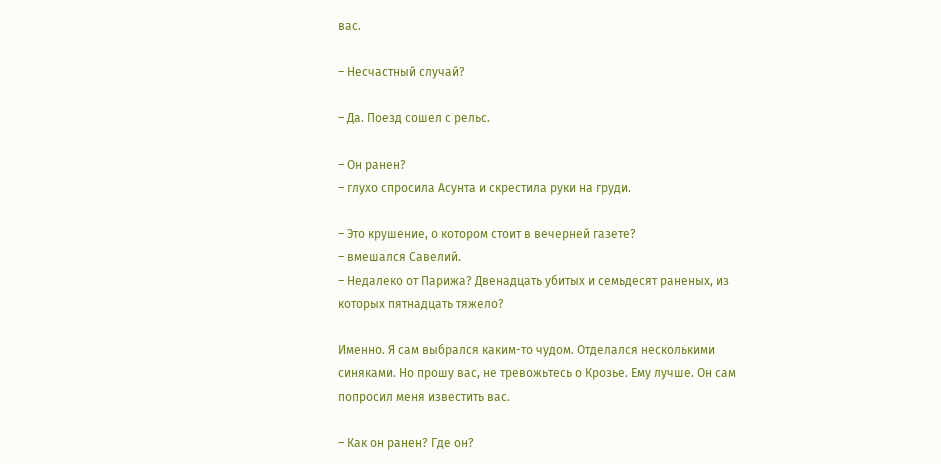вас.

– Несчастный случай?

– Да. Поезд сошел с рельс.

– Он ранен?
– глухо спросила Асунта и скрестила руки на груди.

– Это крушение, о котором стоит в вечерней газете?
– вмешался Савелий.
– Недалеко от Парижа? Двенадцать убитых и семьдесят раненых, из которых пятнадцать тяжело?

Именно. Я сам выбрался каким-то чудом. Отделался несколькими синяками. Но прошу вас, не тревожьтесь о Крозье. Ему лучше. Он сам попросил меня известить вас.

– Как он ранен? Где он?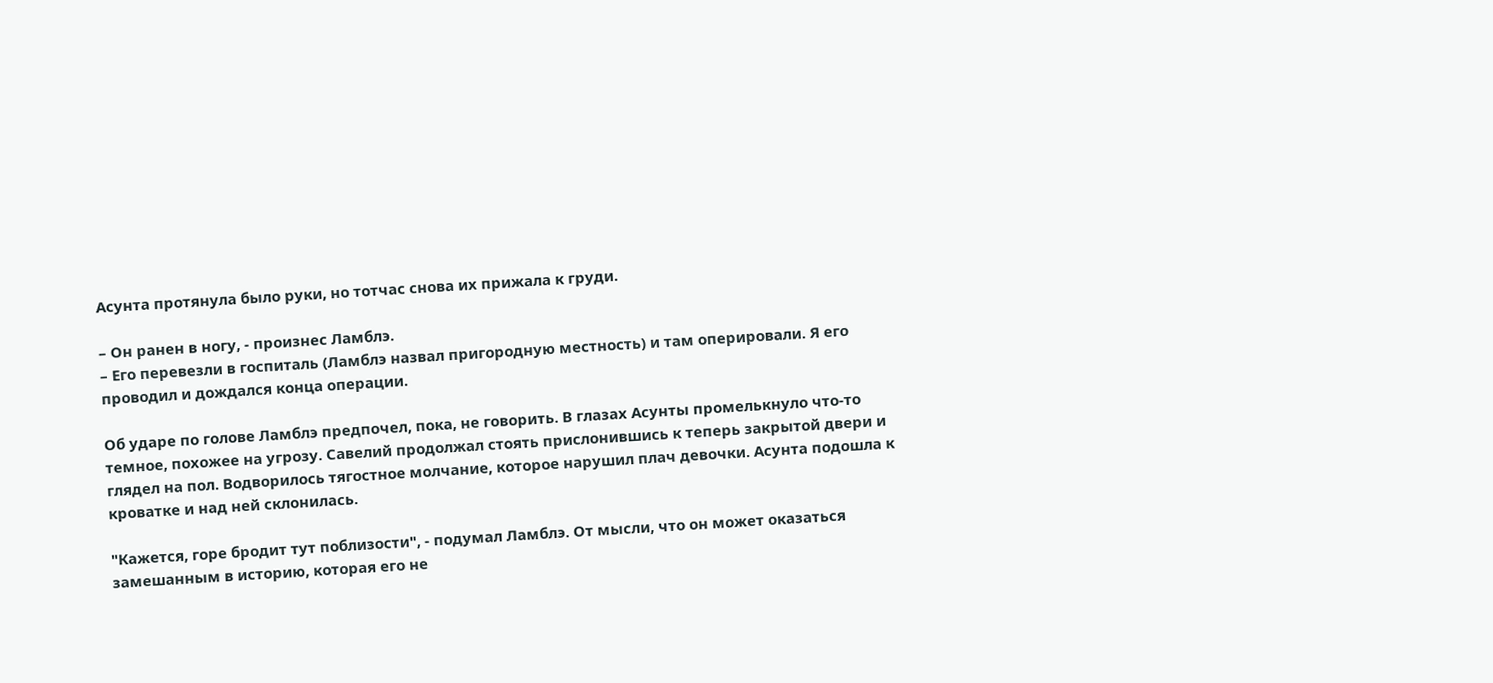Асунта протянула было руки, но тотчас снова их прижала к груди.

– Он ранен в ногу, - произнес Ламблэ.
– Его перевезли в госпиталь (Ламблэ назвал пригородную местность) и там оперировали. Я его проводил и дождался конца операции.

Об ударе по голове Ламблэ предпочел, пока, не говорить. В глазах Асунты промелькнуло что-то темное, похожее на угрозу. Савелий продолжал стоять прислонившись к теперь закрытой двери и глядел на пол. Водворилось тягостное молчание, которое нарушил плач девочки. Асунта подошла к кроватке и над ней склонилась.

"Кажется, горе бродит тут поблизости", - подумал Ламблэ. От мысли, что он может оказаться замешанным в историю, которая его не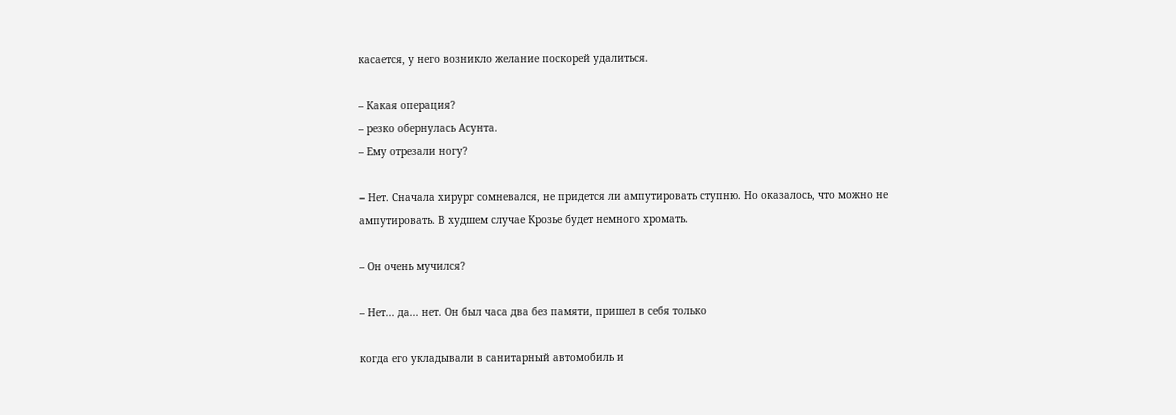касается, у него возникло желание поскорей удалиться.

– Какая операция?
– резко обернулась Асунта.
– Ему отрезали ногу?

– Hет. Сначала хирург сомневался, не придется ли ампутировать ступню. Но оказалось, что можно не ампутировать. В худшем случае Крозье будет немного хромать.

– Он очень мучился?

– Нет... да... нет. Он был часа два без памяти, пришел в себя только

когда его укладывали в санитарный автомобиль и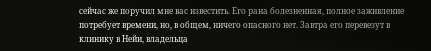сейчас же поручил мне вас известить. Его рана болезненная, полное заживление потребует времени, но, в общем, ничего опасного нет. Завтра его перевезут в клинику в Нейи, владельца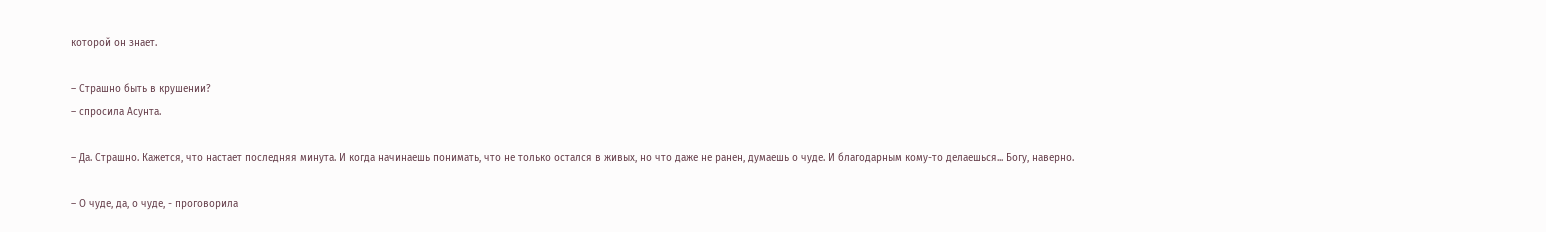которой он знает.

– Страшно быть в крушении?
– спросила Асунта.

– Да. Страшно. Кажется, что настает последняя минута. И когда начинаешь понимать, что не только остался в живых, но что даже не ранен, думаешь о чуде. И благодарным кому-то делаешься... Богу, наверно.

– О чуде, да, о чуде, - проговорила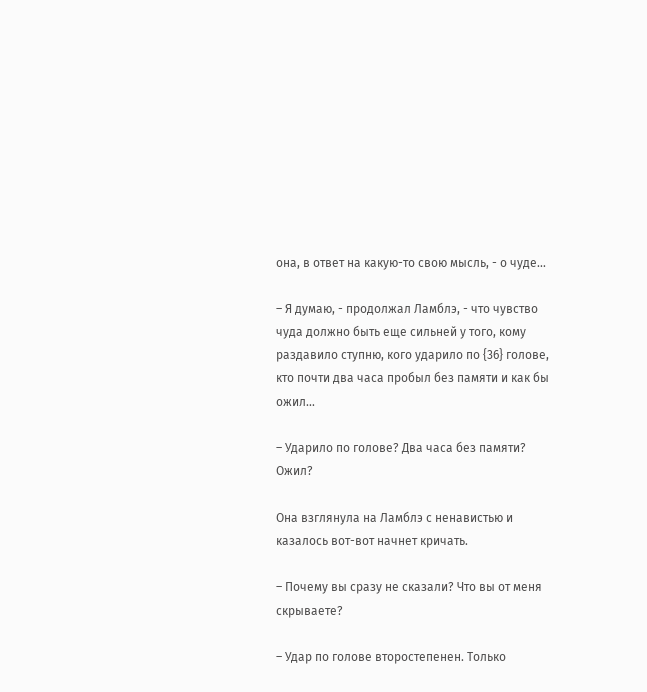она, в ответ на какую-то свою мысль, - о чуде...

– Я думаю, - продолжал Ламблэ, - что чувство чуда должно быть еще сильней у того, кому раздавило ступню, кого ударило по {36} голове, кто почти два часа пробыл без памяти и как бы ожил...

– Ударило по голове? Два часа без памяти? Ожил?

Она взглянула на Ламблэ с ненавистью и казалось вот-вот начнет кричать.

– Почему вы сразу не сказали? Что вы от меня скрываете?

– Удар по голове второстепенен. Только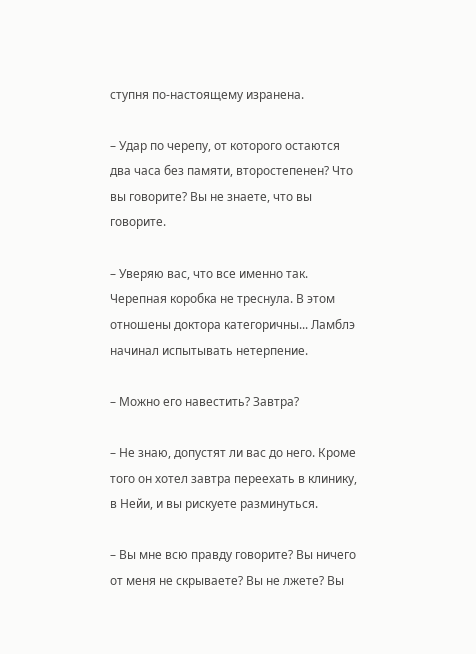ступня по-настоящему изранена.

– Удар по черепу, от которого остаются два часа без памяти, второстепенен? Что вы говорите? Вы не знаете, что вы говорите.

– Уверяю вас, что все именно так. Черепная коробка не треснула. В этом отношены доктора категоричны... Ламблэ начинал испытывать нетерпение.

– Можно его навестить? Завтра?

– Не знаю, допустят ли вас до него. Кроме того он хотел завтра переехать в клинику, в Нейи, и вы рискуете разминуться.

– Вы мне всю правду говорите? Вы ничего от меня не скрываете? Вы не лжете? Вы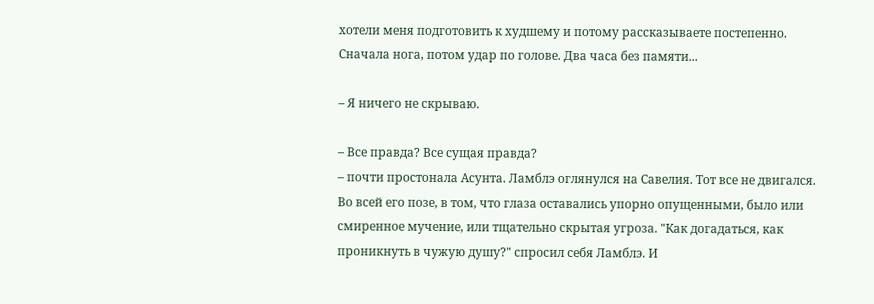хотели меня подготовить к худшему и потому рассказываете постепенно. Сначала нога, потом удар по голове. Два часа без памяти...

– Я ничего не скрываю.

– Все правда? Все сущая правда?
– почти простонала Асунта. Ламблэ оглянулся на Савелия. Тот все не двигался. Во всей его позе, в том, что глаза оставались упорно опущенными, было или смиренное мучение, или тщательно скрытая угроза. "Как догадаться, как проникнуть в чужую душу?" спросил себя Ламблэ. И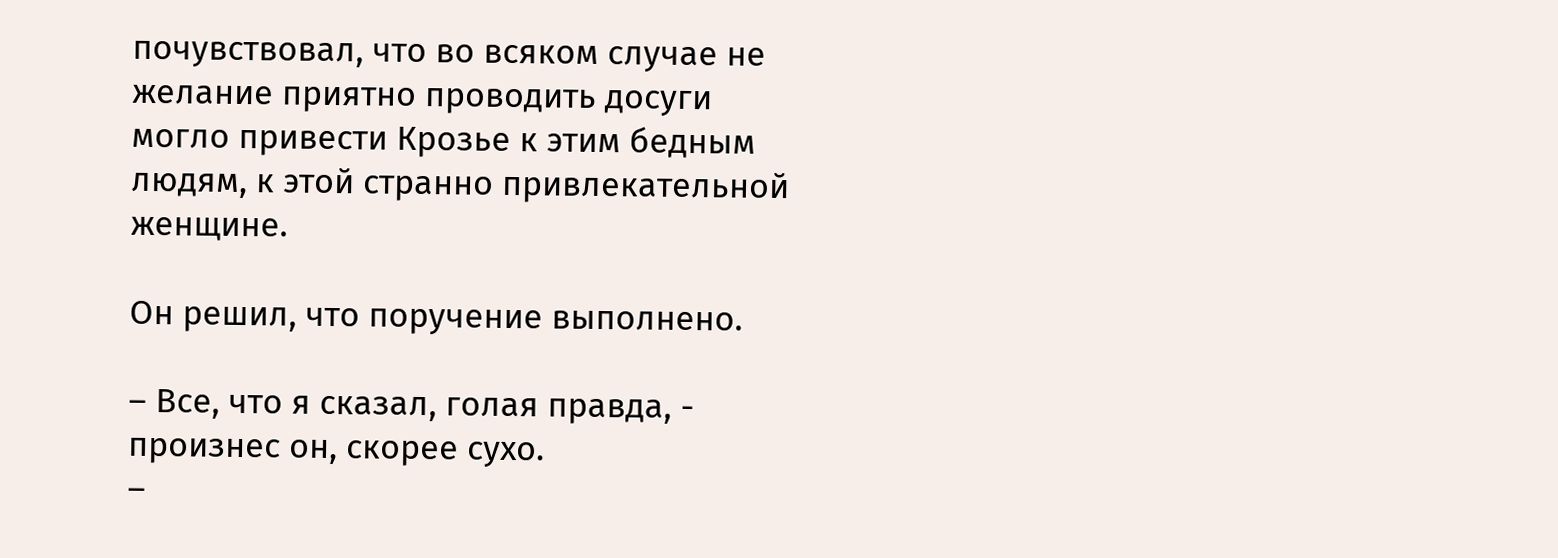почувствовал, что во всяком случае не желание приятно проводить досуги могло привести Крозье к этим бедным людям, к этой странно привлекательной женщине.

Он решил, что поручение выполнено.

– Все, что я сказал, голая правда, - произнес он, скорее сухо.
–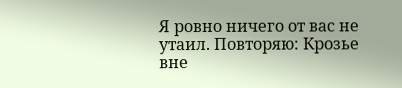Я ровно ничего от вас не утаил. Повторяю: Крозье вне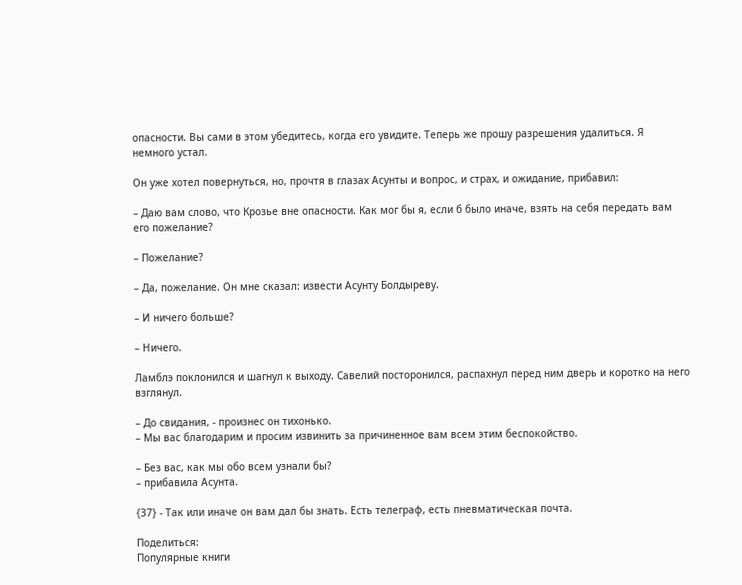опасности. Вы сами в этом убедитесь, когда его увидите. Теперь же прошу разрешения удалиться. Я немного устал.

Он уже хотел повернуться, но, прочтя в глазах Асунты и вопрос, и страх, и ожидание, прибавил:

– Даю вам слово, что Крозье вне опасности. Как мог бы я, если б было иначе, взять на себя передать вам его пожелание?

– Пожелание?

– Да, пожелание. Он мне сказал: извести Асунту Болдыреву.

– И ничего больше?

– Ничего.

Ламблэ поклонился и шагнул к выходу. Савелий посторонился, распахнул перед ним дверь и коротко на него взглянул.

– До свидания, - произнес он тихонько.
– Мы вас благодарим и просим извинить за причиненное вам всем этим беспокойство.

– Без вас, как мы обо всем узнали бы?
– прибавила Асунта.

{37} - Так или иначе он вам дал бы знать. Есть телеграф, есть пневматическая почта.

Поделиться:
Популярные книги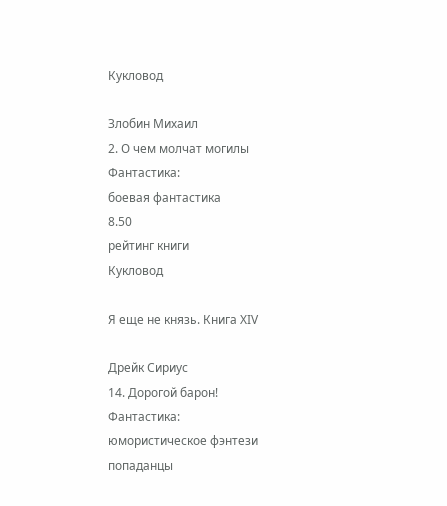Кукловод

Злобин Михаил
2. О чем молчат могилы
Фантастика:
боевая фантастика
8.50
рейтинг книги
Кукловод

Я еще не князь. Книга XIV

Дрейк Сириус
14. Дорогой барон!
Фантастика:
юмористическое фэнтези
попаданцы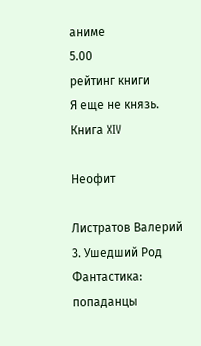аниме
5.00
рейтинг книги
Я еще не князь. Книга XIV

Неофит

Листратов Валерий
3. Ушедший Род
Фантастика:
попаданцы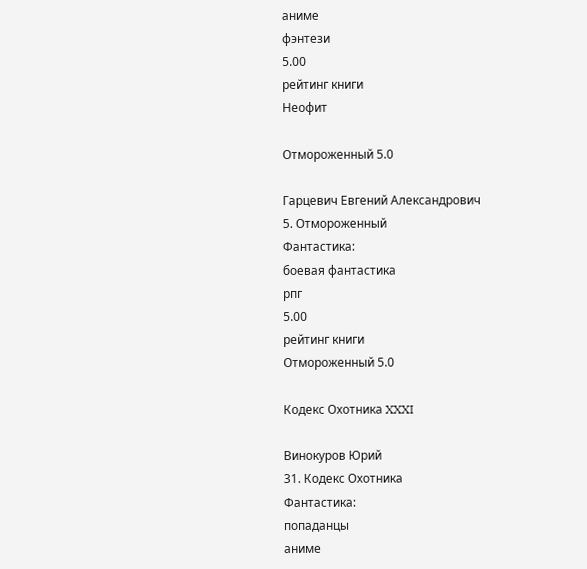аниме
фэнтези
5.00
рейтинг книги
Неофит

Отмороженный 5.0

Гарцевич Евгений Александрович
5. Отмороженный
Фантастика:
боевая фантастика
рпг
5.00
рейтинг книги
Отмороженный 5.0

Кодекс Охотника XXXI

Винокуров Юрий
31. Кодекс Охотника
Фантастика:
попаданцы
аниме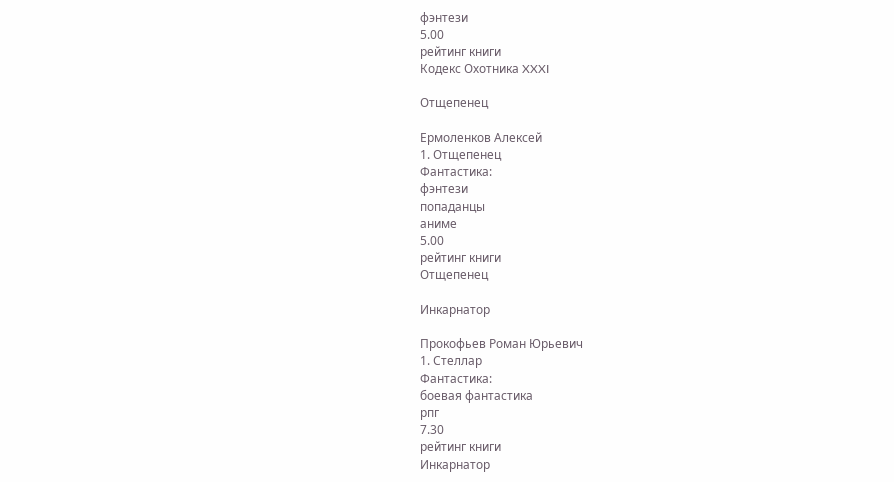фэнтези
5.00
рейтинг книги
Кодекс Охотника XXXI

Отщепенец

Ермоленков Алексей
1. Отщепенец
Фантастика:
фэнтези
попаданцы
аниме
5.00
рейтинг книги
Отщепенец

Инкарнатор

Прокофьев Роман Юрьевич
1. Стеллар
Фантастика:
боевая фантастика
рпг
7.30
рейтинг книги
Инкарнатор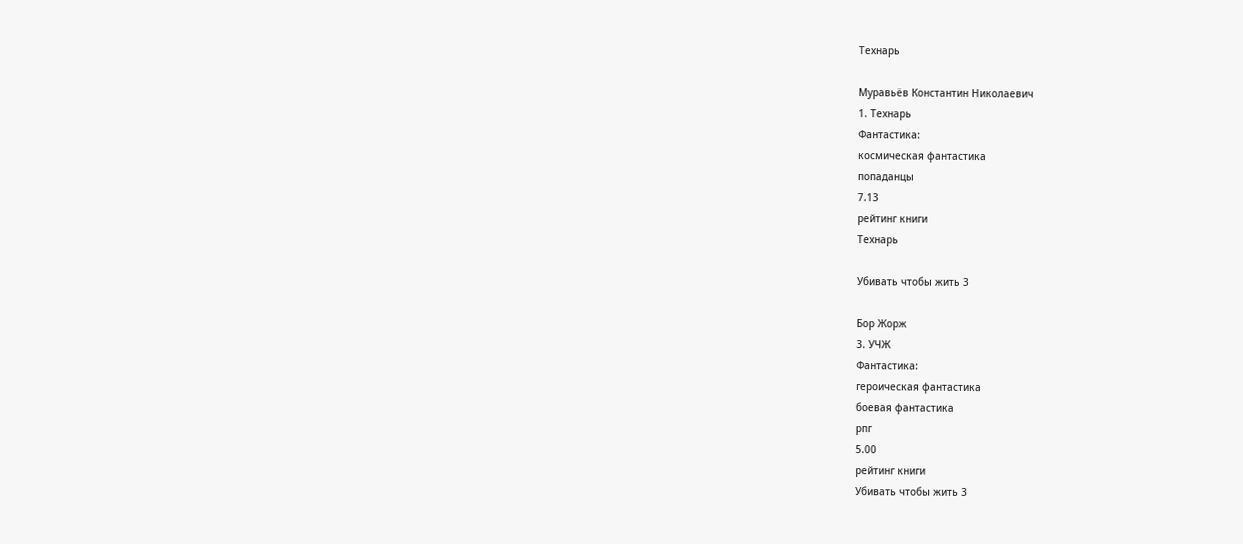Технарь

Муравьёв Константин Николаевич
1. Технарь
Фантастика:
космическая фантастика
попаданцы
7.13
рейтинг книги
Технарь

Убивать чтобы жить 3

Бор Жорж
3. УЧЖ
Фантастика:
героическая фантастика
боевая фантастика
рпг
5.00
рейтинг книги
Убивать чтобы жить 3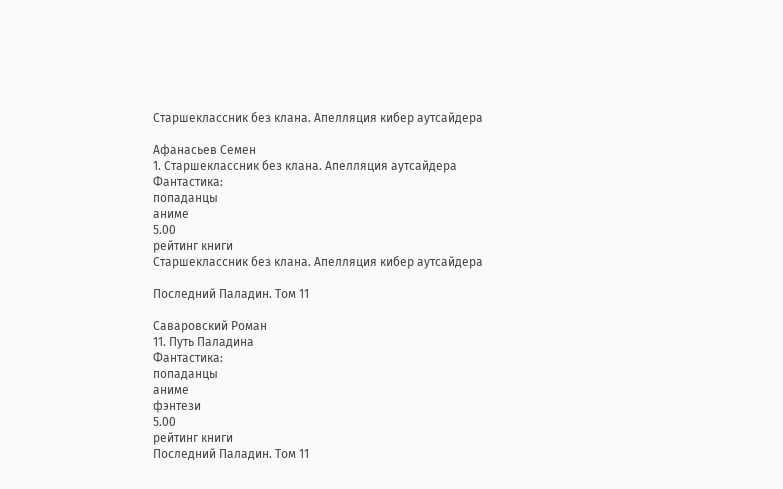Старшеклассник без клана. Апелляция кибер аутсайдера

Афанасьев Семен
1. Старшеклассник без клана. Апелляция аутсайдера
Фантастика:
попаданцы
аниме
5.00
рейтинг книги
Старшеклассник без клана. Апелляция кибер аутсайдера

Последний Паладин. Том 11

Саваровский Роман
11. Путь Паладина
Фантастика:
попаданцы
аниме
фэнтези
5.00
рейтинг книги
Последний Паладин. Том 11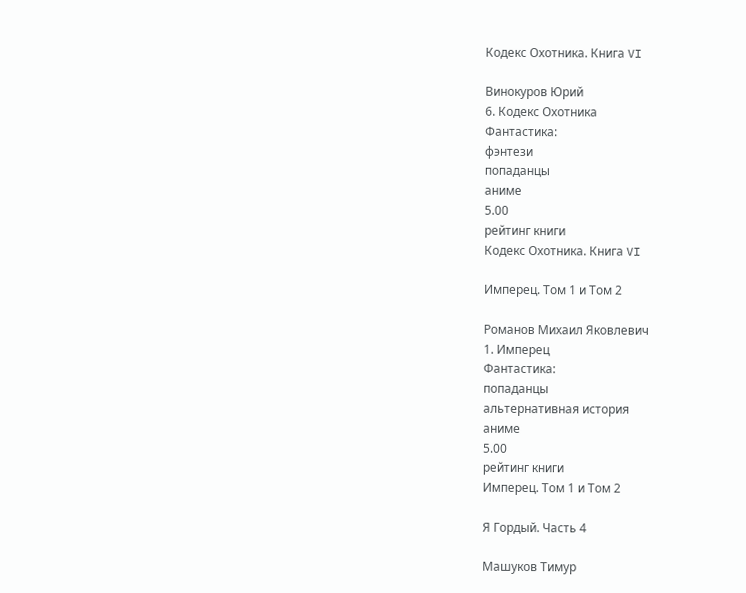Кодекс Охотника. Книга VI

Винокуров Юрий
6. Кодекс Охотника
Фантастика:
фэнтези
попаданцы
аниме
5.00
рейтинг книги
Кодекс Охотника. Книга VI

Имперец. Том 1 и Том 2

Романов Михаил Яковлевич
1. Имперец
Фантастика:
попаданцы
альтернативная история
аниме
5.00
рейтинг книги
Имперец. Том 1 и Том 2

Я Гордый. Часть 4

Машуков Тимур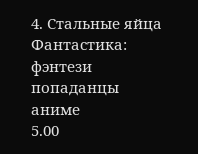4. Стальные яйца
Фантастика:
фэнтези
попаданцы
аниме
5.00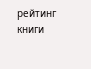рейтинг книги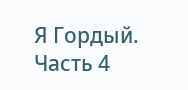Я Гордый. Часть 4